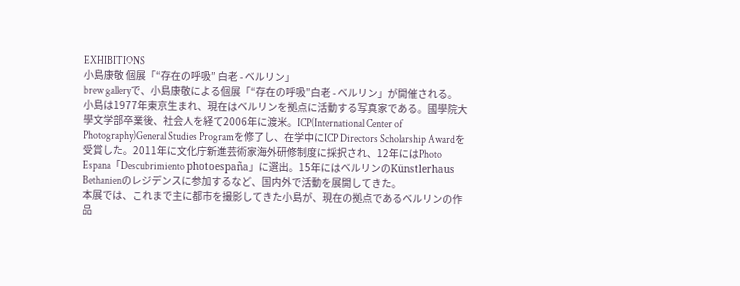EXHIBITIONS
小島康敬 個展「“存在の呼吸” 白老 - ベルリン」
brew galleryで、小島康敬による個展「“存在の呼吸”白老 - ベルリン」が開催される。
小島は1977年東京生まれ、現在はベルリンを拠点に活動する写真家である。國學院大學文学部卒業後、社会人を経て2006年に渡米。ICP(International Center of Photography)General Studies Programを修了し、在学中にICP Directors Scholarship Awardを受賞した。2011年に文化庁新進芸術家海外研修制度に採択され、12年にはPhoto Espana「Descubrimiento photoespaña」に選出。15年にはベルリンのKünstlerhaus Bethanienのレジデンスに参加するなど、国内外で活動を展開してきた。
本展では、これまで主に都市を撮影してきた小島が、現在の拠点であるベルリンの作品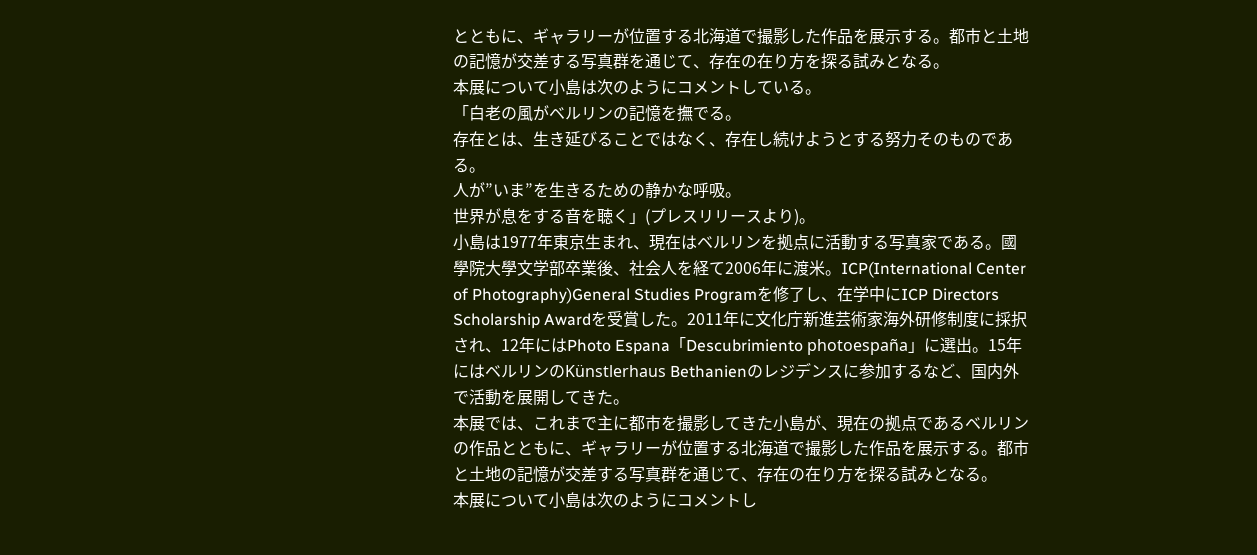とともに、ギャラリーが位置する北海道で撮影した作品を展示する。都市と土地の記憶が交差する写真群を通じて、存在の在り方を探る試みとなる。
本展について小島は次のようにコメントしている。
「白老の風がベルリンの記憶を撫でる。
存在とは、生き延びることではなく、存在し続けようとする努力そのものである。
人が”いま”を生きるための静かな呼吸。
世界が息をする音を聴く」(プレスリリースより)。
小島は1977年東京生まれ、現在はベルリンを拠点に活動する写真家である。國學院大學文学部卒業後、社会人を経て2006年に渡米。ICP(International Center of Photography)General Studies Programを修了し、在学中にICP Directors Scholarship Awardを受賞した。2011年に文化庁新進芸術家海外研修制度に採択され、12年にはPhoto Espana「Descubrimiento photoespaña」に選出。15年にはベルリンのKünstlerhaus Bethanienのレジデンスに参加するなど、国内外で活動を展開してきた。
本展では、これまで主に都市を撮影してきた小島が、現在の拠点であるベルリンの作品とともに、ギャラリーが位置する北海道で撮影した作品を展示する。都市と土地の記憶が交差する写真群を通じて、存在の在り方を探る試みとなる。
本展について小島は次のようにコメントし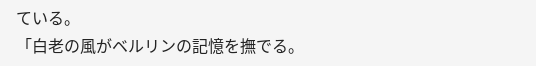ている。
「白老の風がベルリンの記憶を撫でる。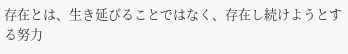存在とは、生き延びることではなく、存在し続けようとする努力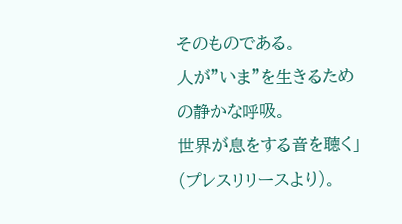そのものである。
人が”いま”を生きるための静かな呼吸。
世界が息をする音を聴く」(プレスリリースより)。